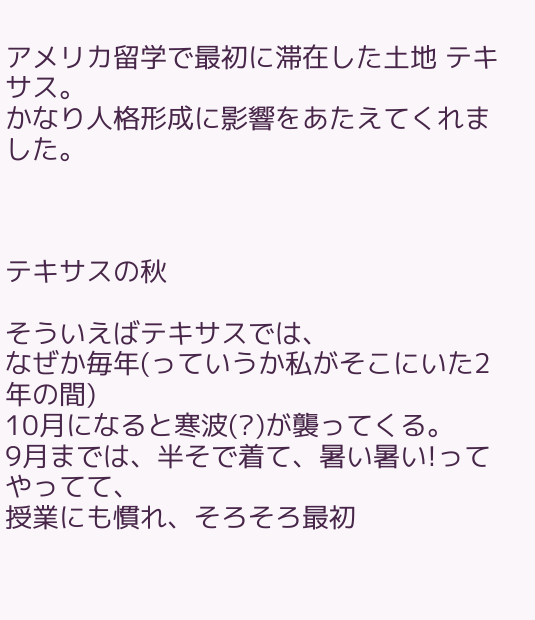アメリカ留学で最初に滞在した土地 テキサス。
かなり人格形成に影響をあたえてくれました。



テキサスの秋

そういえばテキサスでは、
なぜか毎年(っていうか私がそこにいた2年の間)
10月になると寒波(?)が襲ってくる。
9月までは、半そで着て、暑い暑い!ってやってて、
授業にも慣れ、そろそろ最初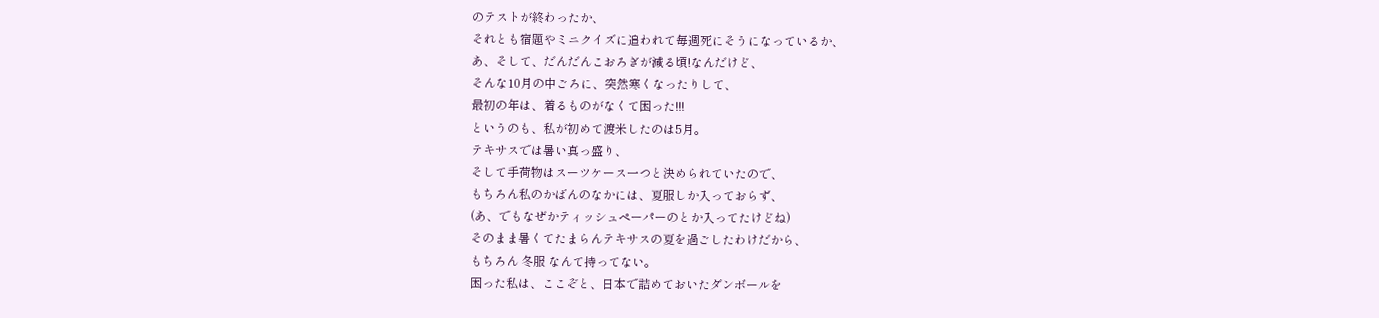のテストが終わったか、
それとも宿題やミニクイズに追われて毎週死にそうになっているか、
あ、そして、だんだんこおろぎが減る頃!なんだけど、
そんな10月の中ごろに、突然寒くなったりして、
最初の年は、着るものがなくて困った!!!
というのも、私が初めて渡米したのは5月。
テキサスでは暑い真っ盛り、
そして手荷物はスーツケース一つと決められていたので、
もちろん私のかばんのなかには、夏服しか入っておらず、
(あ、でもなぜかティッシュペーパーのとか入ってたけどね)
そのまま暑くてたまらんテキサスの夏を過ごしたわけだから、
もちろん 冬服 なんて持ってない。
困った私は、ここぞと、日本で詰めておいたダンボールを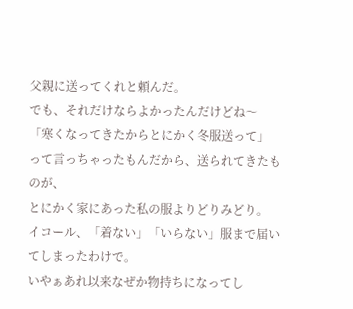父親に送ってくれと頼んだ。
でも、それだけならよかったんだけどね〜
「寒くなってきたからとにかく冬服送って」
って言っちゃったもんだから、送られてきたものが、
とにかく家にあった私の服よりどりみどり。
イコール、「着ない」「いらない」服まで届いてしまったわけで。
いやぁあれ以来なぜか物持ちになってし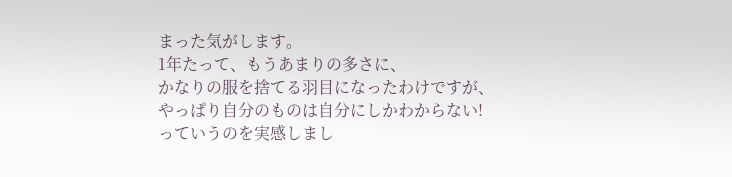まった気がします。
1年たって、もうあまりの多さに、
かなりの服を捨てる羽目になったわけですが、
やっぱり自分のものは自分にしかわからない!
っていうのを実感しまし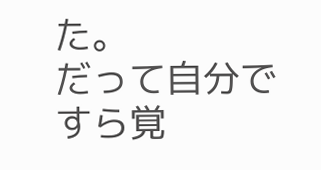た。
だって自分ですら覚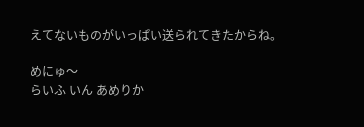えてないものがいっぱい送られてきたからね。

めにゅ〜
らいふ いん あめりか